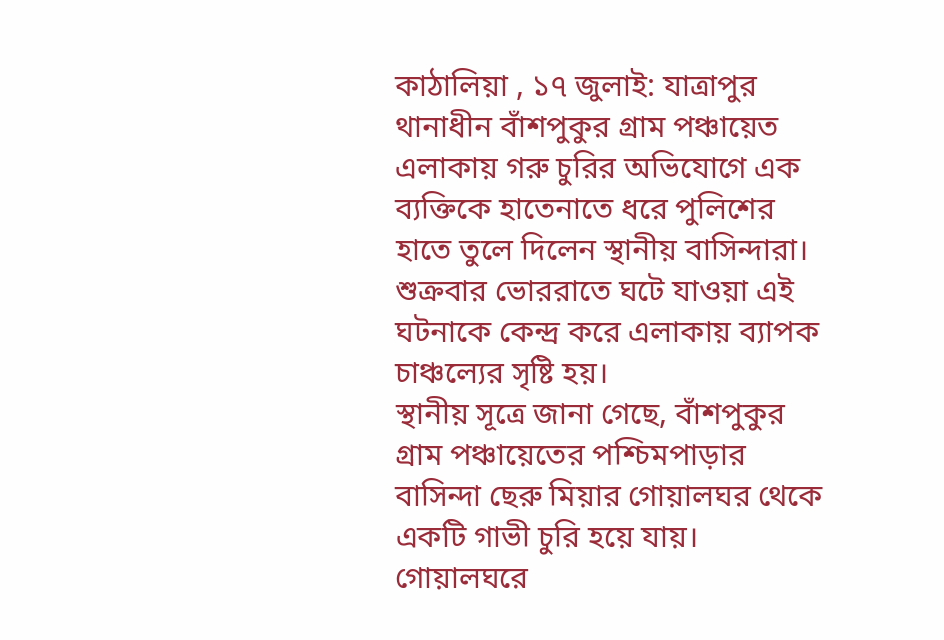কাঠালিয়া , ১৭ জুলাই: যাত্রাপুর থানাধীন বাঁশপুকুর গ্রাম পঞ্চায়েত এলাকায় গরু চুরির অভিযোগে এক ব্যক্তিকে হাতেনাতে ধরে পুলিশের হাতে তুলে দিলেন স্থানীয় বাসিন্দারা। শুক্রবার ভোররাতে ঘটে যাওয়া এই ঘটনাকে কেন্দ্র করে এলাকায় ব্যাপক চাঞ্চল্যের সৃষ্টি হয়।
স্থানীয় সূত্রে জানা গেছে, বাঁশপুকুর গ্রাম পঞ্চায়েতের পশ্চিমপাড়ার বাসিন্দা ছেরু মিয়ার গোয়ালঘর থেকে একটি গাভী চুরি হয়ে যায়। গোয়ালঘরে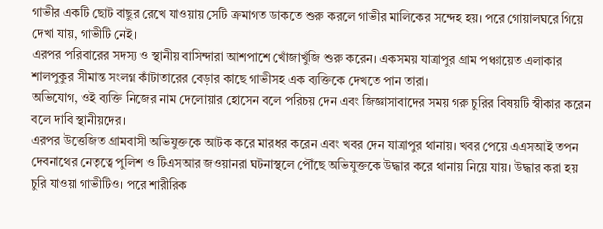গাভীর একটি ছোট বাছুর রেখে যাওয়ায় সেটি ক্রমাগত ডাকতে শুরু করলে গাভীর মালিকের সন্দেহ হয়। পরে গোয়ালঘরে গিয়ে দেখা যায়, গাভীটি নেই।
এরপর পরিবারের সদস্য ও স্থানীয় বাসিন্দারা আশপাশে খোঁজাখুঁজি শুরু করেন। একসময় যাত্রাপুর গ্রাম পঞ্চায়েত এলাকার শালপুকুর সীমান্ত সংলগ্ন কাঁটাতারের বেড়ার কাছে গাভীসহ এক ব্যক্তিকে দেখতে পান তারা।
অভিযোগ, ওই ব্যক্তি নিজের নাম দেলোয়ার হোসেন বলে পরিচয় দেন এবং জিজ্ঞাসাবাদের সময় গরু চুরির বিষয়টি স্বীকার করেন বলে দাবি স্থানীয়দের।
এরপর উত্তেজিত গ্রামবাসী অভিযুক্তকে আটক করে মারধর করেন এবং খবর দেন যাত্রাপুর থানায়। খবর পেয়ে এএসআই তপন দেবনাথের নেতৃত্বে পুলিশ ও টিএসআর জওয়ানরা ঘটনাস্থলে পৌঁছে অভিযুক্তকে উদ্ধার করে থানায় নিয়ে যায়। উদ্ধার করা হয় চুরি যাওয়া গাভীটিও। পরে শারীরিক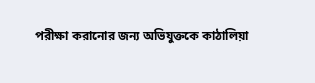পরীক্ষা করানোর জন্য অভিযুক্তকে কাঠালিয়া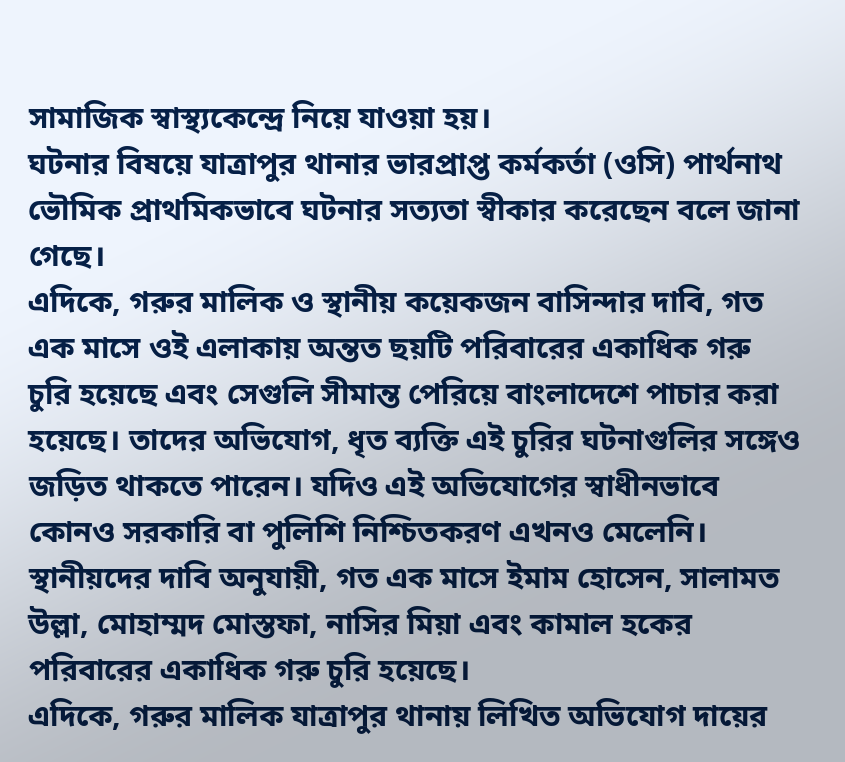সামাজিক স্বাস্থ্যকেন্দ্রে নিয়ে যাওয়া হয়।
ঘটনার বিষয়ে যাত্রাপুর থানার ভারপ্রাপ্ত কর্মকর্তা (ওসি) পার্থনাথ ভৌমিক প্রাথমিকভাবে ঘটনার সত্যতা স্বীকার করেছেন বলে জানা গেছে।
এদিকে, গরুর মালিক ও স্থানীয় কয়েকজন বাসিন্দার দাবি, গত এক মাসে ওই এলাকায় অন্তত ছয়টি পরিবারের একাধিক গরু চুরি হয়েছে এবং সেগুলি সীমান্ত পেরিয়ে বাংলাদেশে পাচার করা হয়েছে। তাদের অভিযোগ, ধৃত ব্যক্তি এই চুরির ঘটনাগুলির সঙ্গেও জড়িত থাকতে পারেন। যদিও এই অভিযোগের স্বাধীনভাবে কোনও সরকারি বা পুলিশি নিশ্চিতকরণ এখনও মেলেনি।
স্থানীয়দের দাবি অনুযায়ী, গত এক মাসে ইমাম হোসেন, সালামত উল্লা, মোহাম্মদ মোস্তফা, নাসির মিয়া এবং কামাল হকের পরিবারের একাধিক গরু চুরি হয়েছে।
এদিকে, গরুর মালিক যাত্রাপুর থানায় লিখিত অভিযোগ দায়ের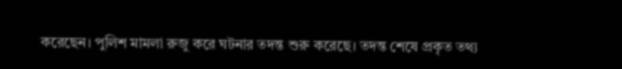করেছেন। পুলিশ মামলা রুজু করে ঘটনার তদন্ত শুরু করেছে। তদন্ত শেষে প্রকৃত তথ্য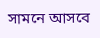সামনে আসবে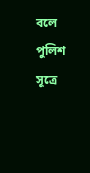বলে পুলিশ সূত্রে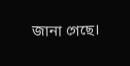জানা গেছে।